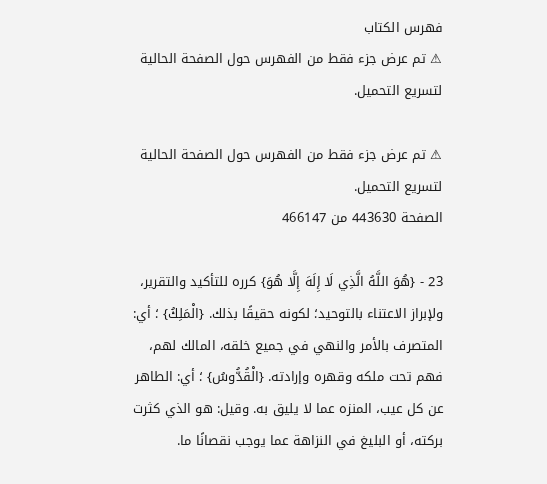فهرس الكتاب
⚠ تم عرض جزء فقط من الفهرس حول الصفحة الحالية لتسريع التحميل.

⚠ تم عرض جزء فقط من الفهرس حول الصفحة الحالية لتسريع التحميل.
الصفحة 443630 من 466147

23 - {هُوَ اللَّهُ الَّذِي لَا إِلَهَ إِلَّا هُوَ} كرره للتأكيد والتقرير، ولإبراز الاعتناء بالتوحيد؛ لكونه حقيقًا بذلك. {الْمَلِكُ} ؛ أي: المتصرف بالأمر والنهي في جميع خلقه، المالك لهم، فهم تحت ملكه وقهره وإرادته. {الْقُدُّوسُ} ؛ أي: الطاهر عن كل عيب، المنزه عما لا يليق به. وقيل: هو الذي كثرت بركته، أو البليغ في النزاهة عما يوجب نقصانًا ما.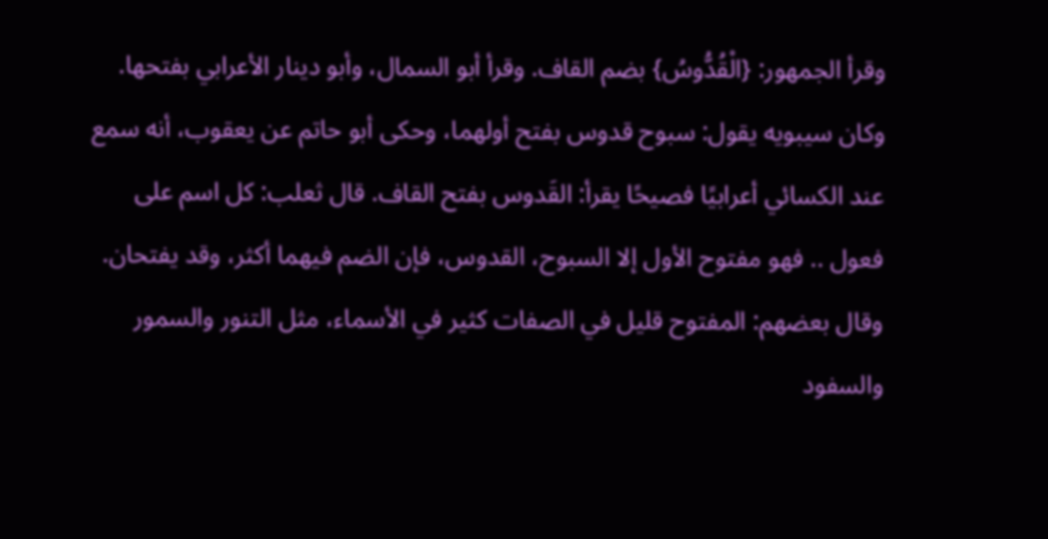وقرأ الجمهور: {الْقُدُّوسُ} بضم القاف. وقرأ أبو السمال، وأبو دينار الأعرابي بفتحها. وكان سيبويه يقول: سبوح قدوس بفتح أولهما، وحكى أبو حاتم عن يعقوب، أنه سمع عند الكسائي أعرابيًا فصيحًا يقرأ: القَدوس بفتح القاف. قال ثعلب: كل اسم على فعول .. فهو مفتوح الأول إلا السبوح، القدوس، فإن الضم فيهما أكثر، وقد يفتحان. وقال بعضهم: المفتوح قليل في الصفات كثير في الأسماء، مثل التنور والسمور والسفود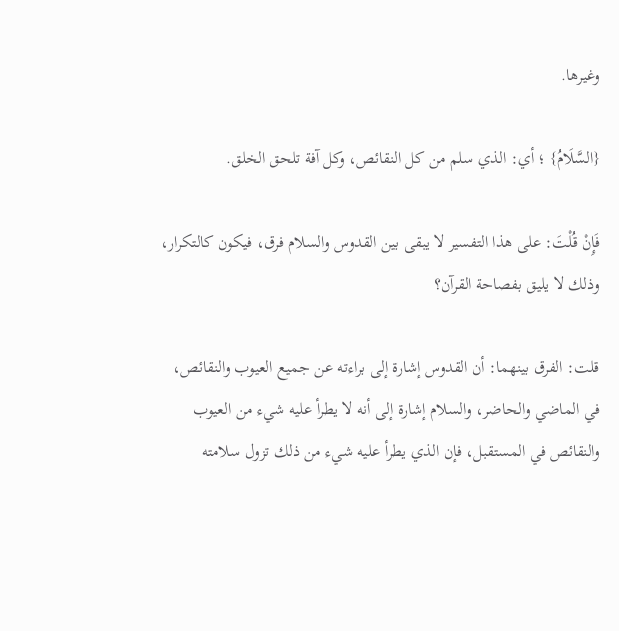وغيرها.

{السَّلَامُ} ؛ أي: الذي سلم من كل النقائص، وكل آفة تلحق الخلق.

فَإِنْ قُلْتَ: على هذا التفسير لا يبقى بين القدوس والسلام فرق، فيكون كالتكرار، وذلك لا يليق بفصاحة القرآن؟

قلت: الفرق بينهما: أن القدوس إشارة إلى براءته عن جميع العيوب والنقائص، في الماضي والحاضر، والسلام إشارة إلى أنه لا يطرأ عليه شيء من العيوب والنقائص في المستقبل، فإن الذي يطرأ عليه شيء من ذلك تزول سلامته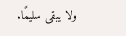ولا يبقى سليمًا.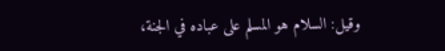وقيل: السلام هو المسلم على عباده في الجنة،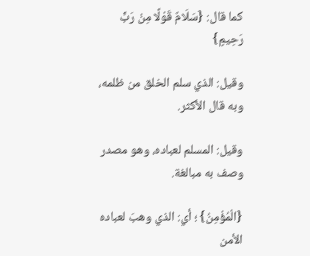كما قال: {سَلَامٌ قَوْلًا مِنْ رَبٍّ رَحِيمٍ}

وقيل: الذي سلم الخلق من ظلمه، وبه قال الأكثر.

وقيل: المسلم لعباده، وهو مصدر وصف به مبالغة.

{الْمُؤْمِنُ} ؛ أي: الذي وهبَ لعباده الأمن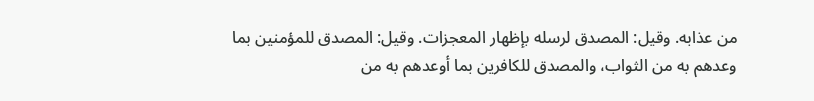من عذابه. وقيل: المصدق لرسله بإظهار المعجزات. وقيل: المصدق للمؤمنين بما وعدهم به من الثواب، والمصدق للكافرين بما أوعدهم به من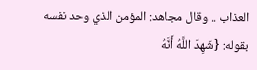العذاب .. وقال مجاهد: المؤمن الذي وحد نفسه بقوله: {شَهِدَ اللَّهُ أَنَّهُ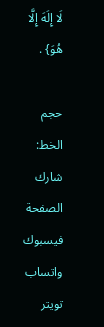لَا إِلَهَ إِلَّا هُوَ} .

حجم الخط:
شارك الصفحة
فيسبوك واتساب تويتر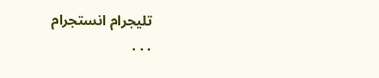تليجرام انستجرام
. . .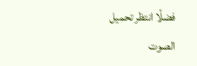فضلًا انتظر تحميل الصوت